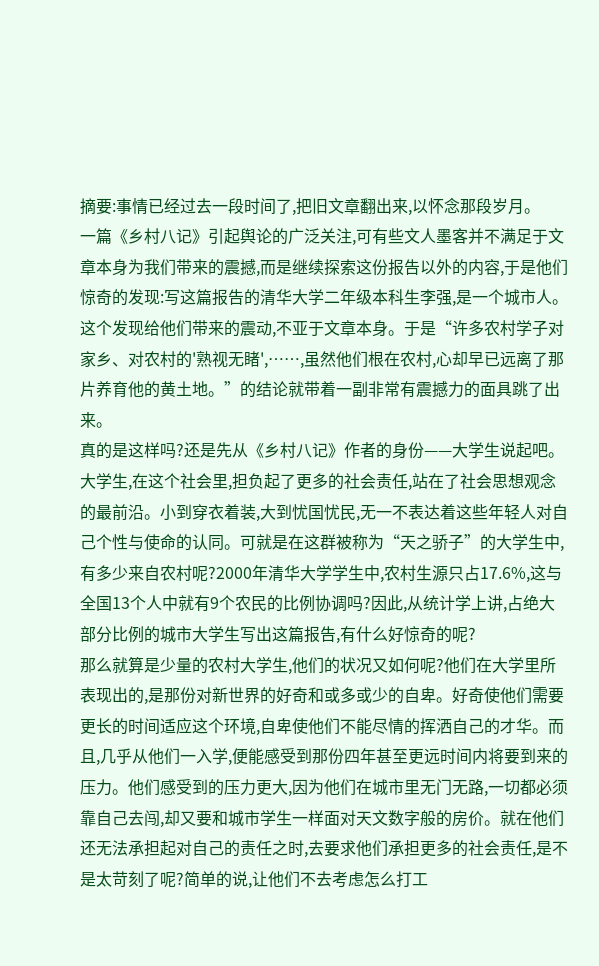摘要:事情已经过去一段时间了,把旧文章翻出来,以怀念那段岁月。
一篇《乡村八记》引起舆论的广泛关注,可有些文人墨客并不满足于文章本身为我们带来的震撼,而是继续探索这份报告以外的内容,于是他们惊奇的发现:写这篇报告的清华大学二年级本科生李强,是一个城市人。这个发现给他们带来的震动,不亚于文章本身。于是“许多农村学子对家乡、对农村的'熟视无睹',……,虽然他们根在农村,心却早已远离了那片养育他的黄土地。”的结论就带着一副非常有震撼力的面具跳了出来。
真的是这样吗?还是先从《乡村八记》作者的身份——大学生说起吧。
大学生,在这个社会里,担负起了更多的社会责任,站在了社会思想观念的最前沿。小到穿衣着装,大到忧国忧民,无一不表达着这些年轻人对自己个性与使命的认同。可就是在这群被称为“天之骄子”的大学生中,有多少来自农村呢?2000年清华大学学生中,农村生源只占17.6%,这与全国13个人中就有9个农民的比例协调吗?因此,从统计学上讲,占绝大部分比例的城市大学生写出这篇报告,有什么好惊奇的呢?
那么就算是少量的农村大学生,他们的状况又如何呢?他们在大学里所表现出的,是那份对新世界的好奇和或多或少的自卑。好奇使他们需要更长的时间适应这个环境,自卑使他们不能尽情的挥洒自己的才华。而且,几乎从他们一入学,便能感受到那份四年甚至更远时间内将要到来的压力。他们感受到的压力更大,因为他们在城市里无门无路,一切都必须靠自己去闯,却又要和城市学生一样面对天文数字般的房价。就在他们还无法承担起对自己的责任之时,去要求他们承担更多的社会责任,是不是太苛刻了呢?简单的说,让他们不去考虑怎么打工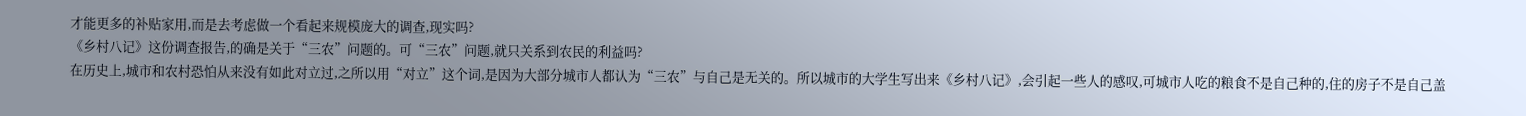才能更多的补贴家用,而是去考虑做一个看起来规模庞大的调查,现实吗?
《乡村八记》这份调查报告,的确是关于“三农”问题的。可“三农”问题,就只关系到农民的利益吗?
在历史上,城市和农村恐怕从来没有如此对立过,之所以用“对立”这个词,是因为大部分城市人都认为“三农”与自己是无关的。所以城市的大学生写出来《乡村八记》,会引起一些人的感叹,可城市人吃的粮食不是自己种的,住的房子不是自己盖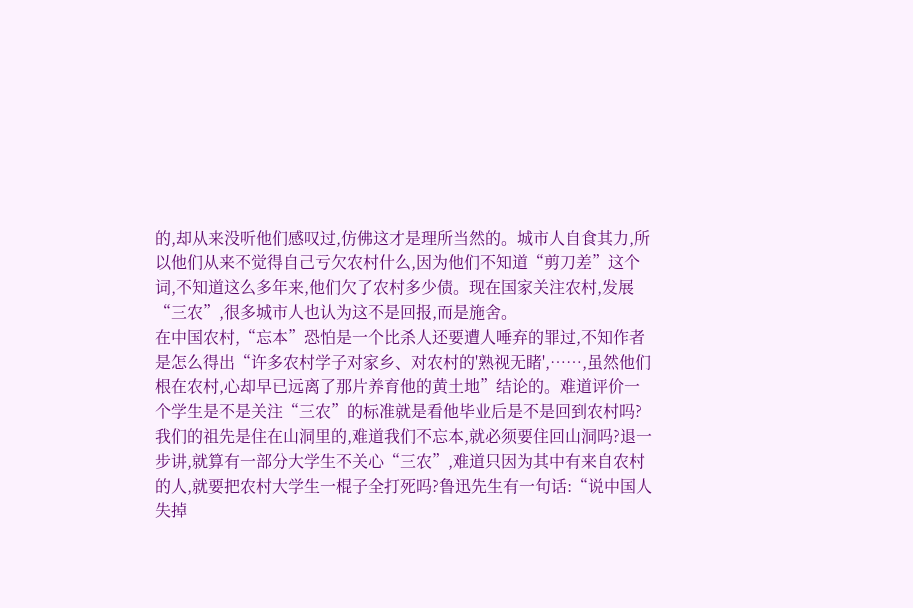的,却从来没听他们感叹过,仿佛这才是理所当然的。城市人自食其力,所以他们从来不觉得自己亏欠农村什么,因为他们不知道“剪刀差”这个词,不知道这么多年来,他们欠了农村多少债。现在国家关注农村,发展“三农”,很多城市人也认为这不是回报,而是施舍。
在中国农村,“忘本”恐怕是一个比杀人还要遭人唾弃的罪过,不知作者是怎么得出“许多农村学子对家乡、对农村的'熟视无睹',……,虽然他们根在农村,心却早已远离了那片养育他的黄土地”结论的。难道评价一个学生是不是关注“三农”的标准就是看他毕业后是不是回到农村吗?我们的祖先是住在山洞里的,难道我们不忘本,就必须要住回山洞吗?退一步讲,就算有一部分大学生不关心“三农”,难道只因为其中有来自农村的人,就要把农村大学生一棍子全打死吗?鲁迅先生有一句话:“说中国人失掉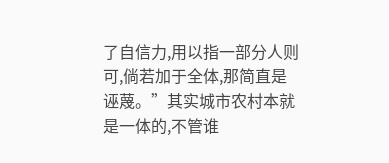了自信力,用以指一部分人则可,倘若加于全体,那简直是诬蔑。”其实城市农村本就是一体的,不管谁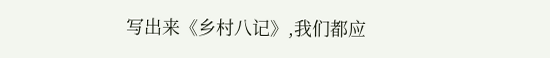写出来《乡村八记》,我们都应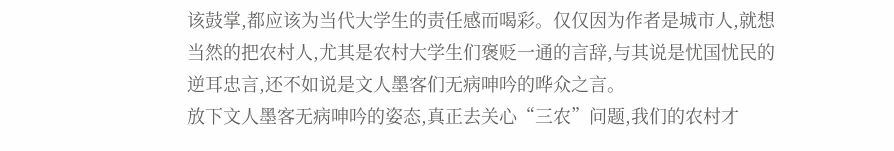该鼓掌,都应该为当代大学生的责任感而喝彩。仅仅因为作者是城市人,就想当然的把农村人,尤其是农村大学生们褒贬一通的言辞,与其说是忧国忧民的逆耳忠言,还不如说是文人墨客们无病呻吟的哗众之言。
放下文人墨客无病呻吟的姿态,真正去关心“三农”问题,我们的农村才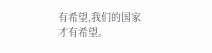有希望,我们的国家才有希望。